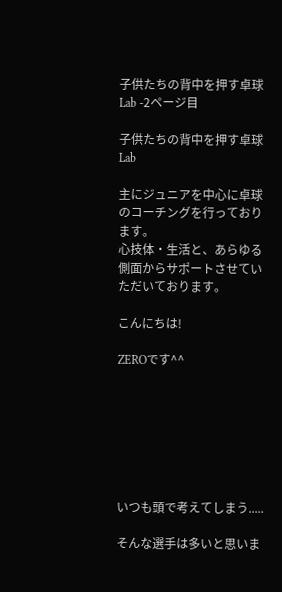子供たちの背中を押す卓球Lab -2ページ目

子供たちの背中を押す卓球Lab

主にジュニアを中心に卓球のコーチングを行っております。
心技体・生活と、あらゆる側面からサポートさせていただいております。

こんにちは!

ZEROです^^







いつも頭で考えてしまう.....

そんな選手は多いと思いま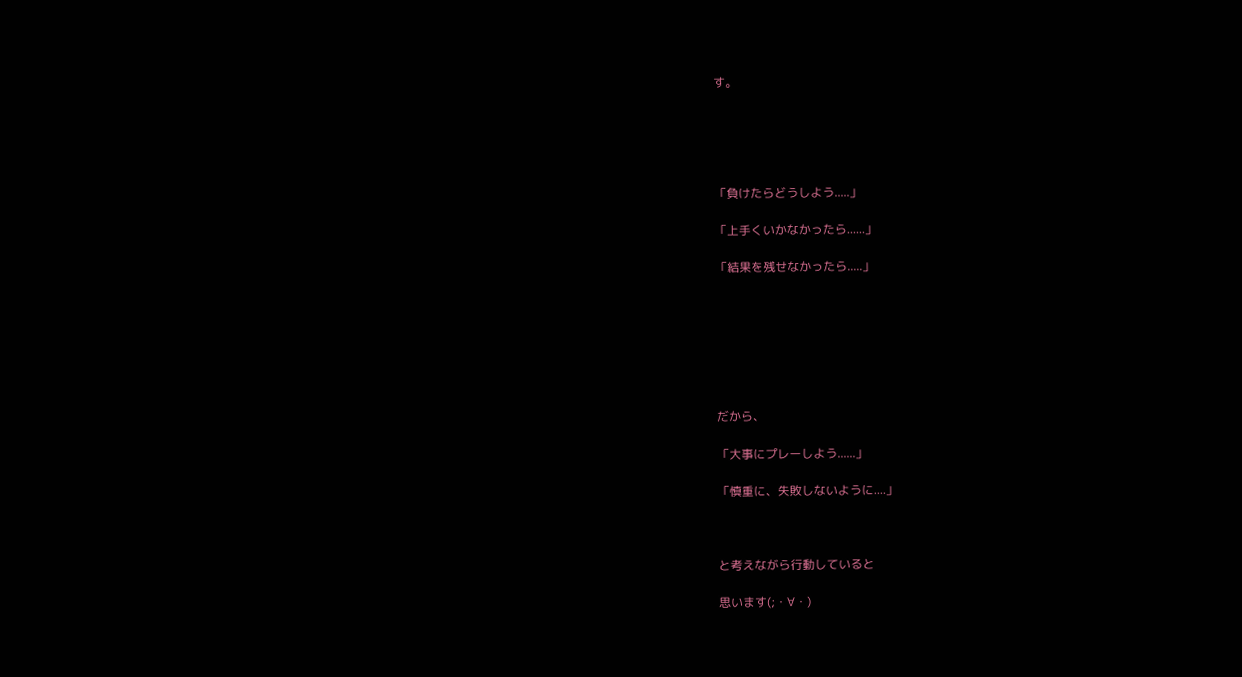す。





「負けたらどうしよう.....」

「上手くいかなかったら......」

「結果を残せなかったら.....」







だから、

「大事にプレーしよう......」

「慎重に、失敗しないように....」



と考えながら行動していると

思います(;・∀・)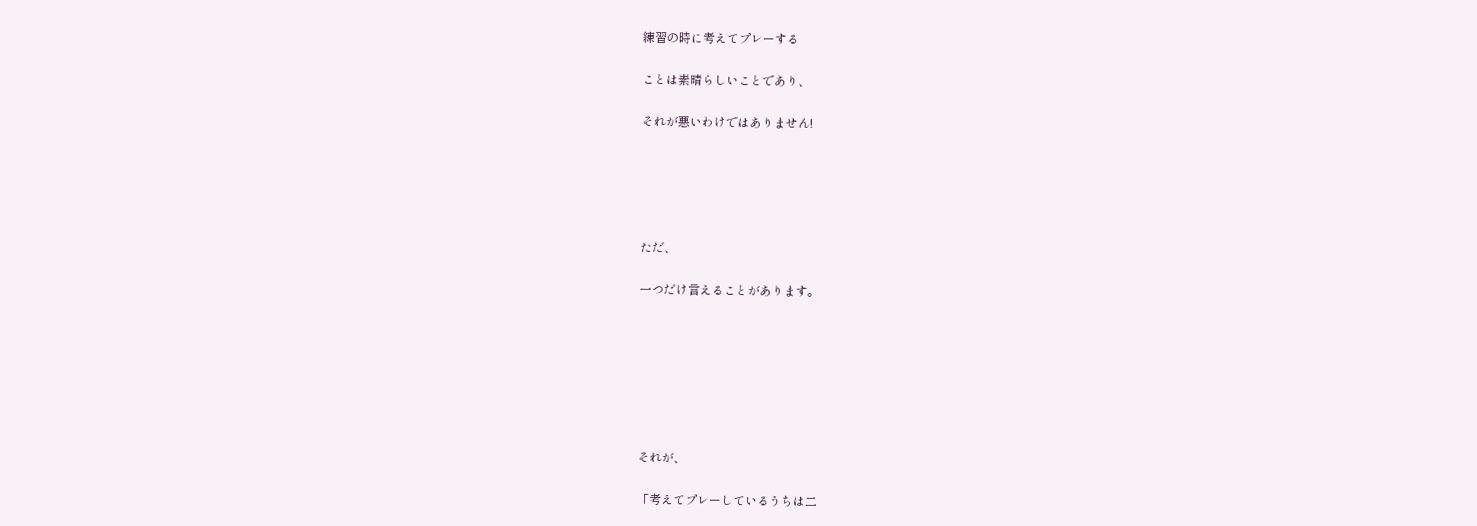練習の時に考えてプレーする

ことは素晴らしいことであり、

それが悪いわけではありません!





ただ、

一つだけ言えることがあります。







それが、

「考えてプレーしているうちは二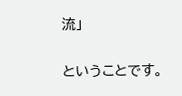流」

ということです。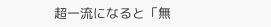超一流になると「無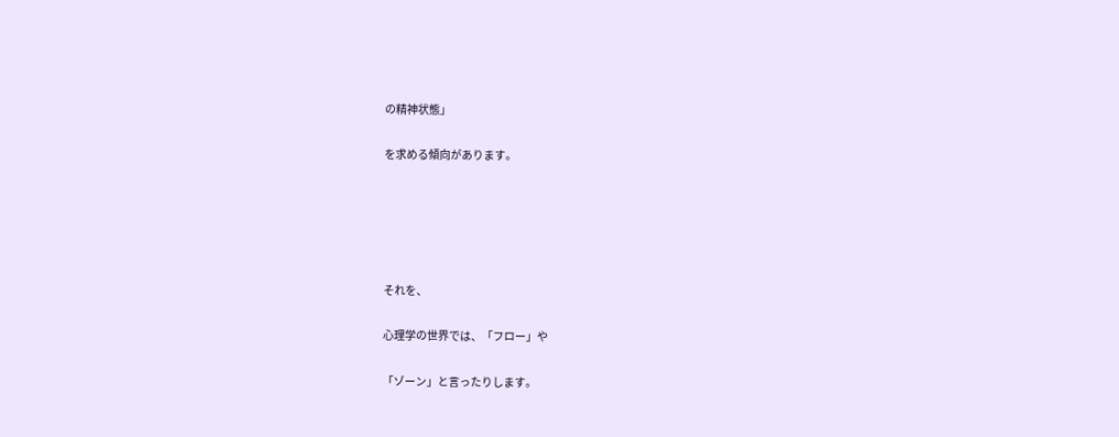の精神状態」

を求める傾向があります。





それを、

心理学の世界では、「フロー」や

「ゾーン」と言ったりします。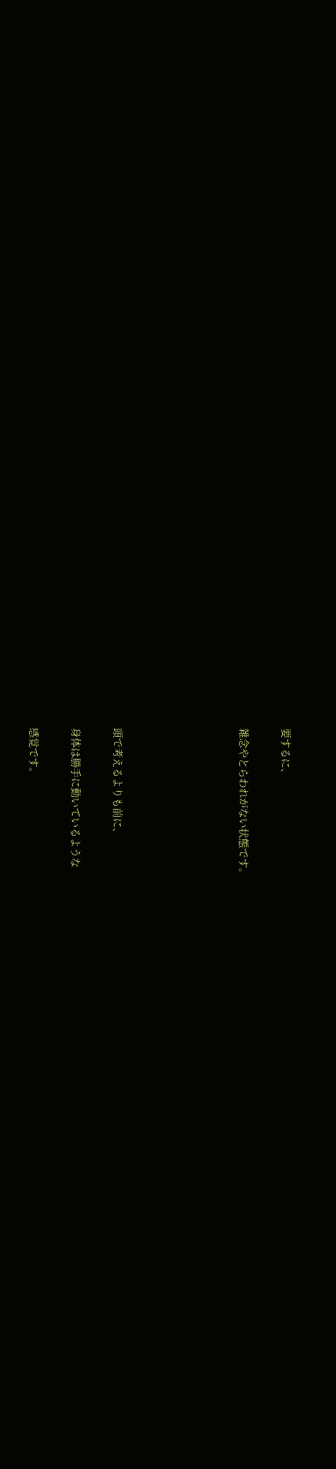要するに、

雑念やとらわれがない状態です。





頭で考えるよりも前に、

身体は勝手に動いているような

感覚です。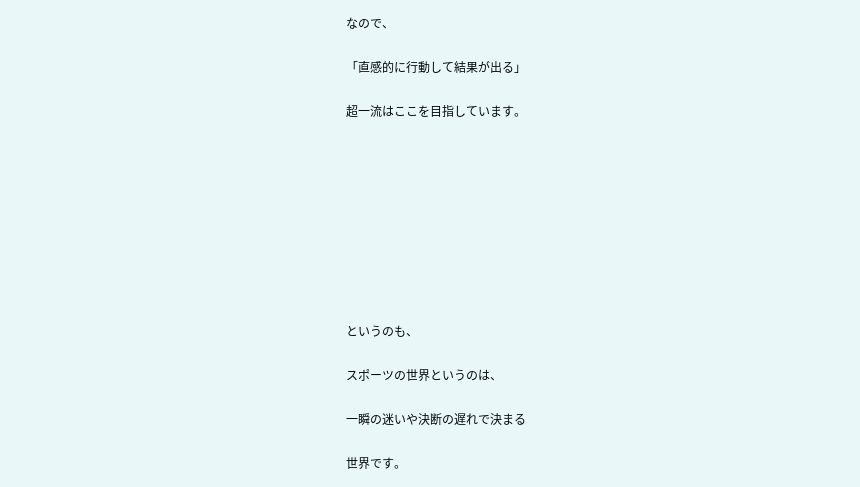なので、

「直感的に行動して結果が出る」

超一流はここを目指しています。









というのも、

スポーツの世界というのは、

一瞬の迷いや決断の遅れで決まる

世界です。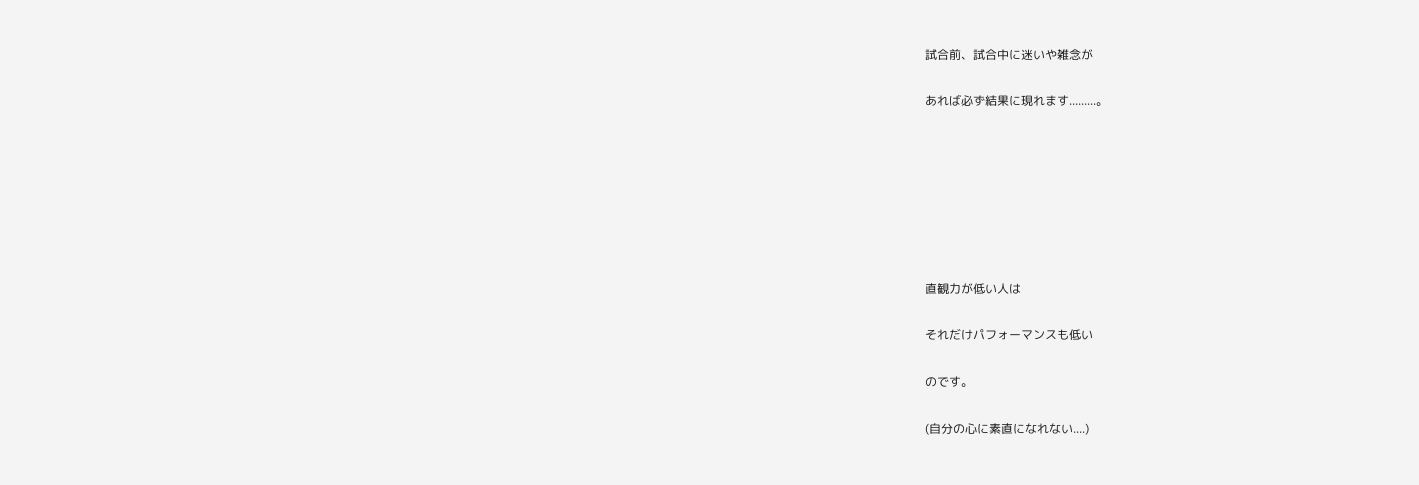試合前、試合中に迷いや雑念が

あれば必ず結果に現れます.........。







直観力が低い人は

それだけパフォーマンスも低い

のです。

(自分の心に素直になれない....)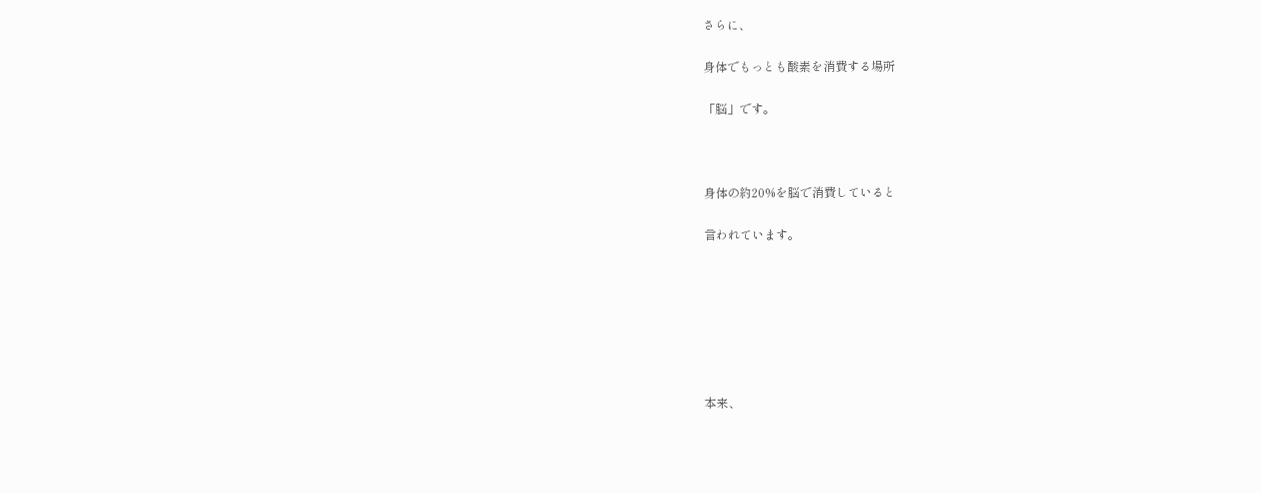さらに、

身体でもっとも酸素を消費する場所

「脳」です。



身体の約20%を脳で消費していると

言われています。







本来、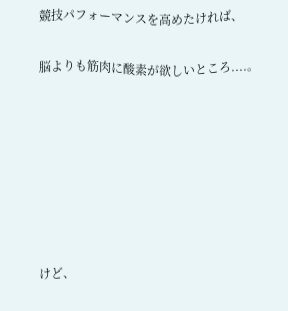競技パフォーマンスを高めたければ、

脳よりも筋肉に酸素が欲しいところ....。







けど、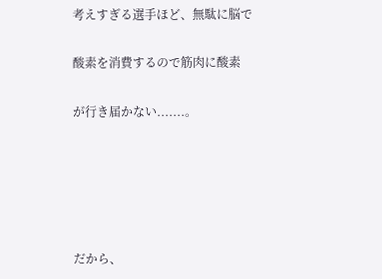考えすぎる選手ほど、無駄に脳で

酸素を消費するので筋肉に酸素

が行き届かない.......。





だから、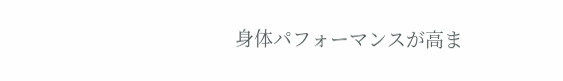身体パフォーマンスが高ま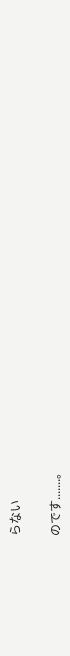らない

のです.......。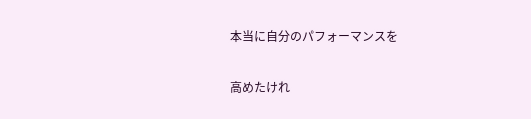本当に自分のパフォーマンスを

高めたけれ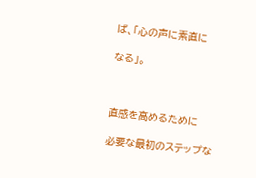ば、「心の声に素直に

なる」。



直感を高めるために

必要な最初のステップな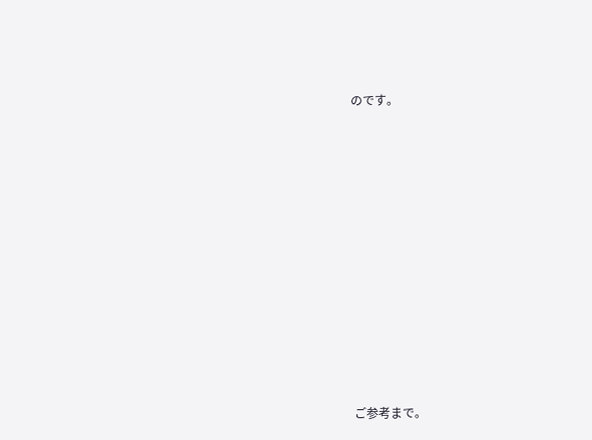のです。















ご参考まで。